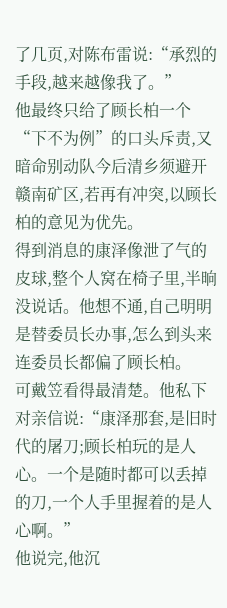了几页,对陈布雷说:“承烈的手段,越来越像我了。”
他最终只给了顾长柏一个“下不为例”的口头斥责,又暗命别动队今后清乡须避开赣南矿区,若再有冲突,以顾长柏的意见为优先。
得到消息的康泽像泄了气的皮球,整个人窝在椅子里,半晌没说话。他想不通,自己明明是替委员长办事,怎么到头来连委员长都偏了顾长柏。
可戴笠看得最清楚。他私下对亲信说:“康泽那套,是旧时代的屠刀;顾长柏玩的是人心。一个是随时都可以丢掉的刀,一个人手里握着的是人心啊。”
他说完,他沉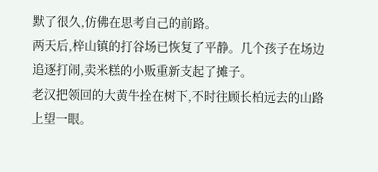默了很久,仿佛在思考自己的前路。
两天后,梓山镇的打谷场已恢复了平静。几个孩子在场边追逐打闹,卖米糕的小贩重新支起了摊子。
老汉把领回的大黄牛拴在树下,不时往顾长柏远去的山路上望一眼。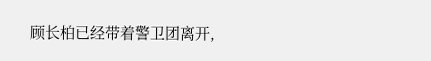顾长柏已经带着警卫团离开,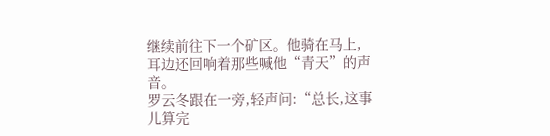继续前往下一个矿区。他骑在马上,耳边还回响着那些喊他“青天”的声音。
罗云冬跟在一旁,轻声问:“总长,这事儿算完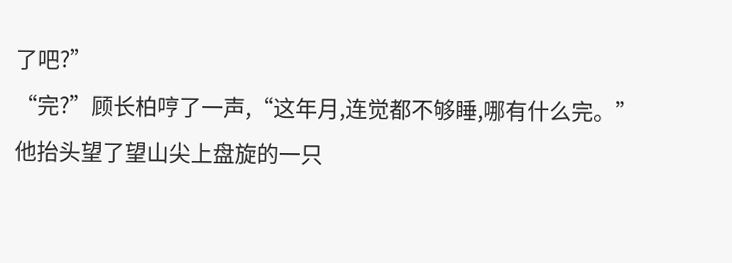了吧?”
“完?”顾长柏哼了一声,“这年月,连觉都不够睡,哪有什么完。”
他抬头望了望山尖上盘旋的一只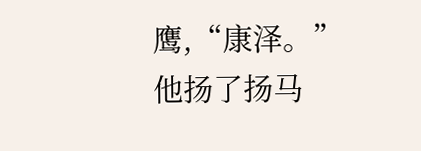鹰,“康泽。”
他扬了扬马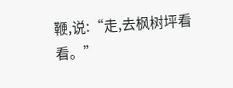鞭,说:“走,去枫树坪看看。”